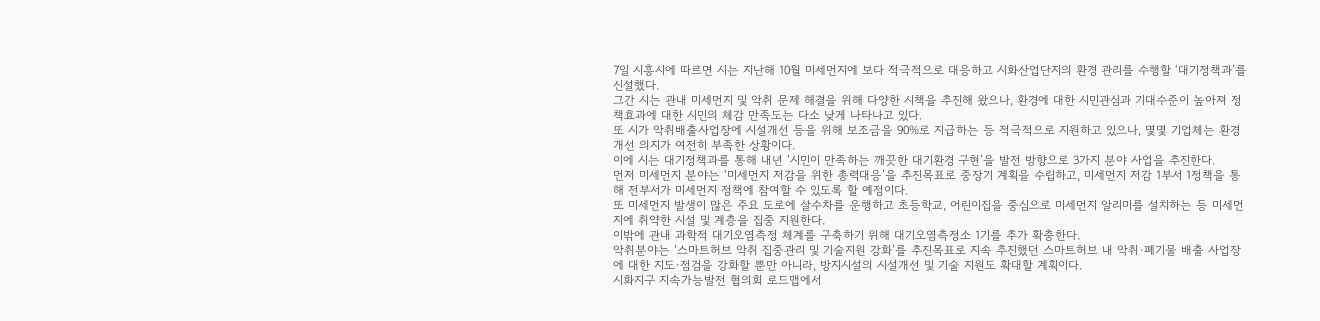7일 시흥시에 따르면 시는 지난해 10월 미세먼지에 보다 적극적으로 대응하고 시화산업단지의 환경 관리를 수행할 ‘대기정책과’를 신설했다.
그간 시는 관내 미세먼지 및 악취 문제 해결을 위해 다양한 시책을 추진해 왔으나, 환경에 대한 시민관심과 기대수준이 높아져 정책효과에 대한 시민의 체감 만족도는 다소 낮게 나타나고 있다.
또 시가 악취배출사업장에 시설개선 등을 위해 보조금을 90%로 지급하는 등 적극적으로 지원하고 있으나, 몇몇 기업체는 환경 개선 의지가 여전히 부족한 상황이다.
이에 시는 대기정책과를 통해 내년 ‘시민이 만족하는 깨끗한 대기환경 구현’을 발전 방향으로 3가지 분야 사업을 추진한다.
먼저 미세먼지 분야는 ‘미세먼지 저감을 위한 총력대응’을 추진목표로 중장기 계획을 수립하고, 미세먼지 저감 1부서 1정책을 통해 전부서가 미세먼지 정책에 참여할 수 있도록 할 예정이다.
또 미세먼지 발생이 많은 주요 도로에 살수차를 운행하고 초등학교, 어린이집을 중심으로 미세먼지 알리미를 설치하는 등 미세먼지에 취약한 시설 및 계층을 집중 지원한다.
이밖에 관내 과학적 대기오염측정 체계를 구축하기 위해 대기오염측정소 1기를 추가 확충한다.
악취분야는 ‘스마트허브 악취 집중관리 및 기술지원 강화’를 추진목표로 지속 추진했던 스마트허브 내 악취·폐기물 배출 사업장에 대한 지도·점검을 강화할 뿐만 아니라, 방지시설의 시설개선 및 기술 지원도 확대할 계획이다.
시화지구 지속가능발전 협의회 로드맵에서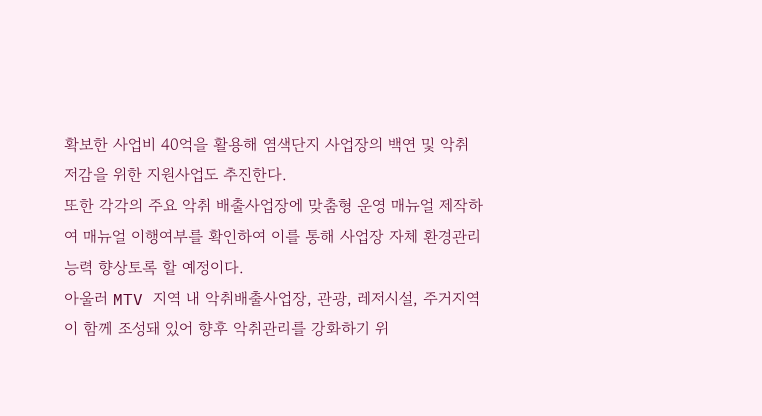확보한 사업비 40억을 활용해 염색단지 사업장의 백연 및 악취 저감을 위한 지원사업도 추진한다.
또한 각각의 주요 악취 배출사업장에 맞춤형 운영 매뉴얼 제작하여 매뉴얼 이행여부를 확인하여 이를 통해 사업장 자체 환경관리능력 향상토록 할 예정이다.
아울러 MTV 지역 내 악취배출사업장, 관광, 레저시설, 주거지역이 함께 조성돼 있어 향후 악취관리를 강화하기 위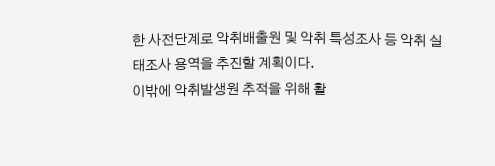한 사전단계로 악취배출원 및 악취 특성조사 등 악취 실태조사 용역을 추진할 계획이다.
이밖에 악취발생원 추적을 위해 활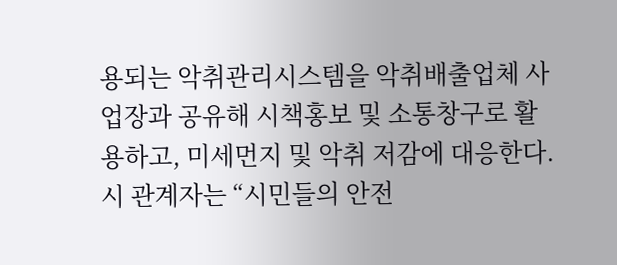용되는 악취관리시스템을 악취배출업체 사업장과 공유해 시책홍보 및 소통창구로 활용하고, 미세먼지 및 악취 저감에 대응한다.
시 관계자는 “시민들의 안전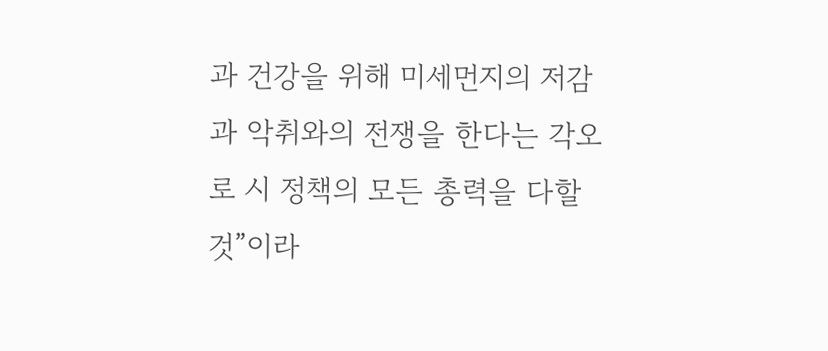과 건강을 위해 미세먼지의 저감과 악취와의 전쟁을 한다는 각오로 시 정책의 모든 총력을 다할 것”이라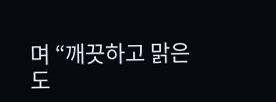며 “깨끗하고 맑은 도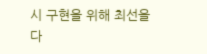시 구현을 위해 최선을 다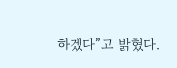하겠다”고 밝혔다.